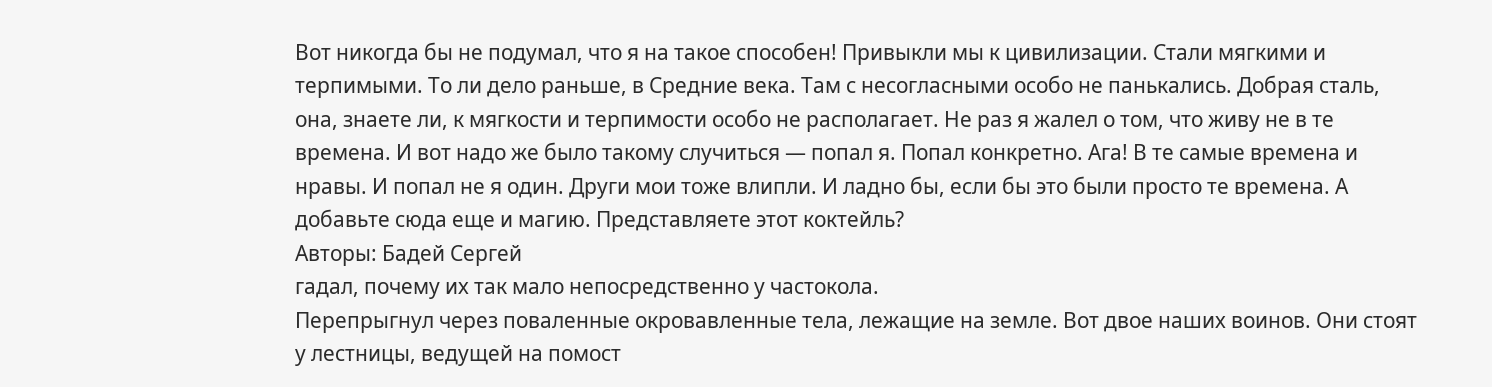Вот никогда бы не подумал, что я на такое способен! Привыкли мы к цивилизации. Стали мягкими и терпимыми. То ли дело раньше, в Средние века. Там с несогласными особо не панькались. Добрая сталь, она, знаете ли, к мягкости и терпимости особо не располагает. Не раз я жалел о том, что живу не в те времена. И вот надо же было такому случиться — попал я. Попал конкретно. Ага! В те самые времена и нравы. И попал не я один. Други мои тоже влипли. И ладно бы, если бы это были просто те времена. А добавьте сюда еще и магию. Представляете этот коктейль?
Авторы: Бадей Сергей
гадал, почему их так мало непосредственно у частокола.
Перепрыгнул через поваленные окровавленные тела, лежащие на земле. Вот двое наших воинов. Они стоят у лестницы, ведущей на помост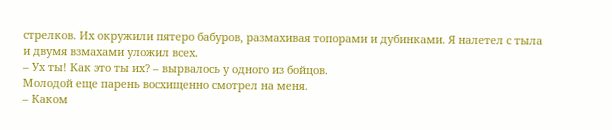стрелков. Их окружили пятеро бабуров, размахивая топорами и дубинками. Я налетел с тыла и двумя взмахами уложил всех.
– Ух ты! Как это ты их? – вырвалось у одного из бойцов.
Молодой еще парень восхищенно смотрел на меня.
– Каком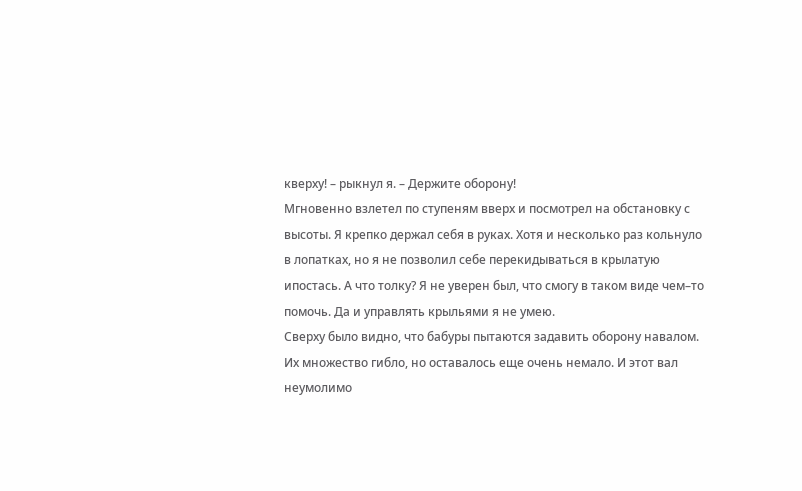кверху! – рыкнул я. – Держите оборону!
Мгновенно взлетел по ступеням вверх и посмотрел на обстановку с высоты. Я крепко держал себя в руках. Хотя и несколько раз кольнуло в лопатках, но я не позволил себе перекидываться в крылатую ипостась. А что толку? Я не уверен был, что смогу в таком виде чем–то помочь. Да и управлять крыльями я не умею.
Сверху было видно, что бабуры пытаются задавить оборону навалом. Их множество гибло, но оставалось еще очень немало. И этот вал неумолимо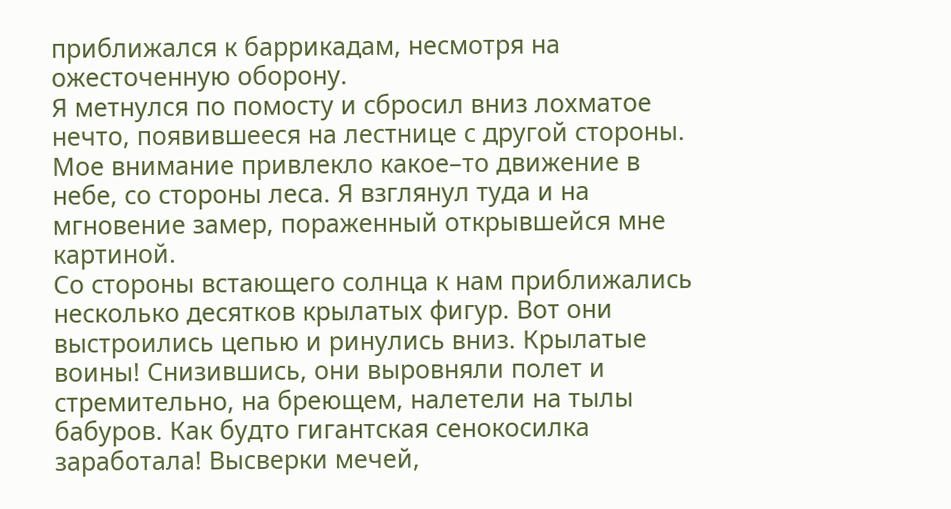приближался к баррикадам, несмотря на ожесточенную оборону.
Я метнулся по помосту и сбросил вниз лохматое нечто, появившееся на лестнице с другой стороны.
Мое внимание привлекло какое–то движение в небе, со стороны леса. Я взглянул туда и на мгновение замер, пораженный открывшейся мне картиной.
Со стороны встающего солнца к нам приближались несколько десятков крылатых фигур. Вот они выстроились цепью и ринулись вниз. Крылатые воины! Снизившись, они выровняли полет и стремительно, на бреющем, налетели на тылы бабуров. Как будто гигантская сенокосилка заработала! Высверки мечей,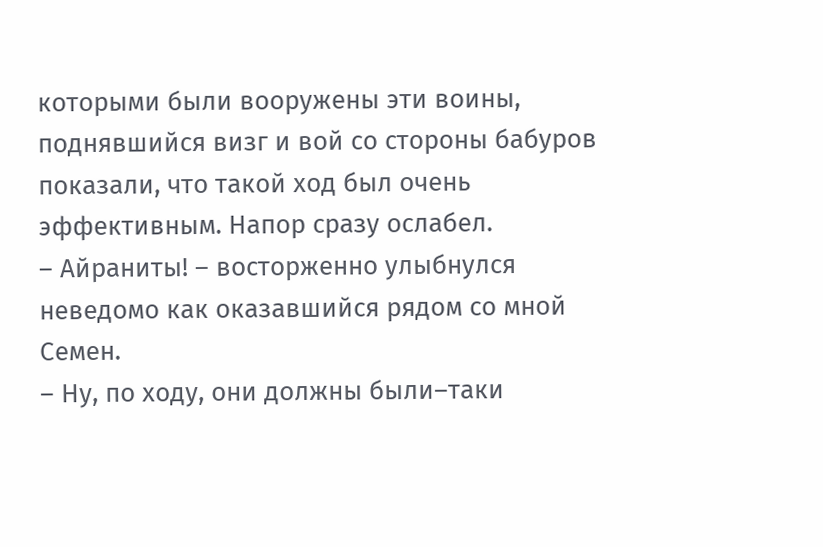которыми были вооружены эти воины, поднявшийся визг и вой со стороны бабуров показали, что такой ход был очень эффективным. Напор сразу ослабел.
– Айраниты! – восторженно улыбнулся неведомо как оказавшийся рядом со мной Семен.
– Ну, по ходу, они должны были–таки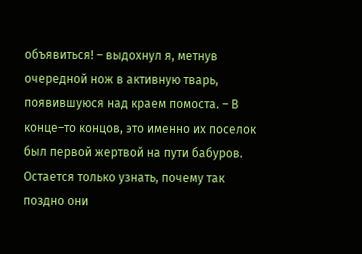объявиться! – выдохнул я, метнув очередной нож в активную тварь, появившуюся над краем помоста. – В конце–то концов, это именно их поселок был первой жертвой на пути бабуров. Остается только узнать, почему так поздно они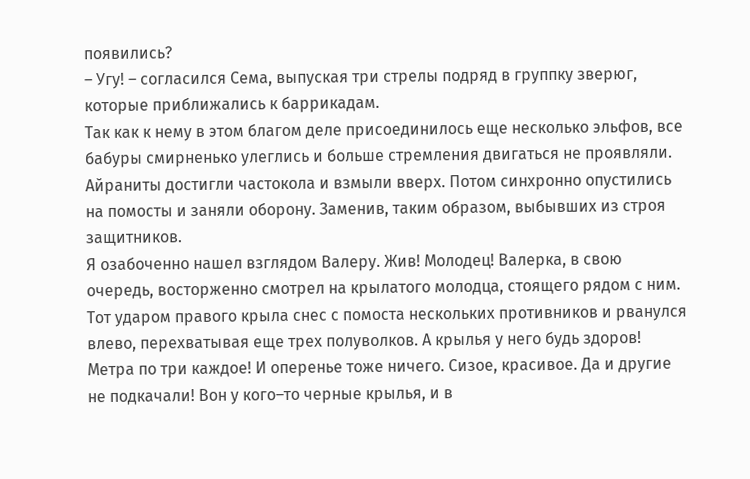появились?
– Угу! – согласился Сема, выпуская три стрелы подряд в группку зверюг, которые приближались к баррикадам.
Так как к нему в этом благом деле присоединилось еще несколько эльфов, все бабуры смирненько улеглись и больше стремления двигаться не проявляли.
Айраниты достигли частокола и взмыли вверх. Потом синхронно опустились на помосты и заняли оборону. Заменив, таким образом, выбывших из строя защитников.
Я озабоченно нашел взглядом Валеру. Жив! Молодец! Валерка, в свою очередь, восторженно смотрел на крылатого молодца, стоящего рядом с ним. Тот ударом правого крыла снес с помоста нескольких противников и рванулся влево, перехватывая еще трех полуволков. А крылья у него будь здоров! Метра по три каждое! И оперенье тоже ничего. Сизое, красивое. Да и другие не подкачали! Вон у кого–то черные крылья, и в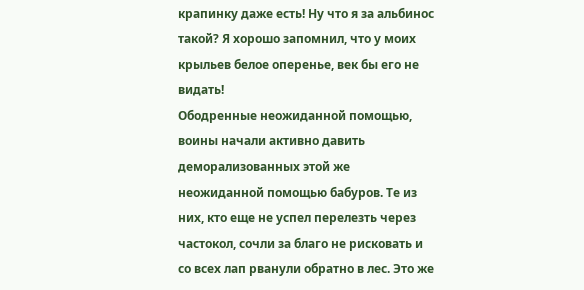крапинку даже есть! Ну что я за альбинос такой? Я хорошо запомнил, что у моих крыльев белое оперенье, век бы его не видать!
Ободренные неожиданной помощью, воины начали активно давить деморализованных этой же неожиданной помощью бабуров. Те из них, кто еще не успел перелезть через частокол, сочли за благо не рисковать и со всех лап рванули обратно в лес. Это же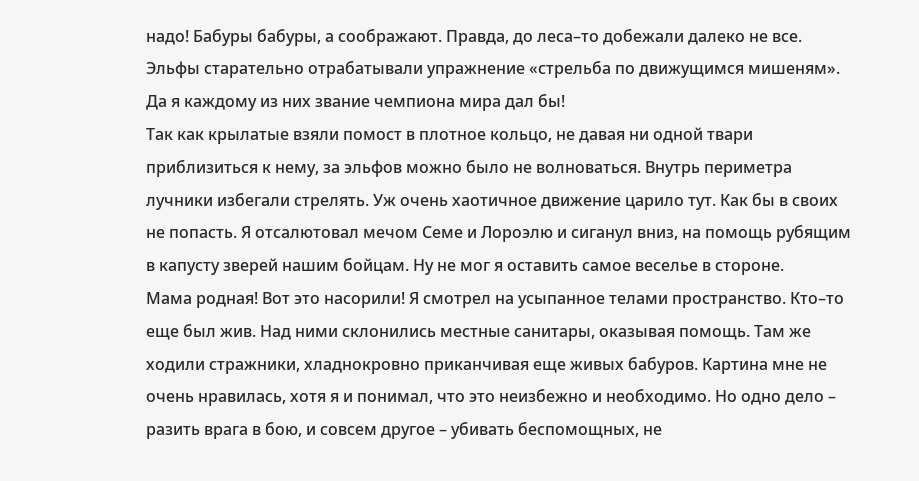надо! Бабуры бабуры, а соображают. Правда, до леса–то добежали далеко не все. Эльфы старательно отрабатывали упражнение «стрельба по движущимся мишеням». Да я каждому из них звание чемпиона мира дал бы!
Так как крылатые взяли помост в плотное кольцо, не давая ни одной твари приблизиться к нему, за эльфов можно было не волноваться. Внутрь периметра лучники избегали стрелять. Уж очень хаотичное движение царило тут. Как бы в своих не попасть. Я отсалютовал мечом Семе и Лороэлю и сиганул вниз, на помощь рубящим в капусту зверей нашим бойцам. Ну не мог я оставить самое веселье в стороне.
Мама родная! Вот это насорили! Я смотрел на усыпанное телами пространство. Кто–то еще был жив. Над ними склонились местные санитары, оказывая помощь. Там же ходили стражники, хладнокровно приканчивая еще живых бабуров. Картина мне не очень нравилась, хотя я и понимал, что это неизбежно и необходимо. Но одно дело – разить врага в бою, и совсем другое – убивать беспомощных, не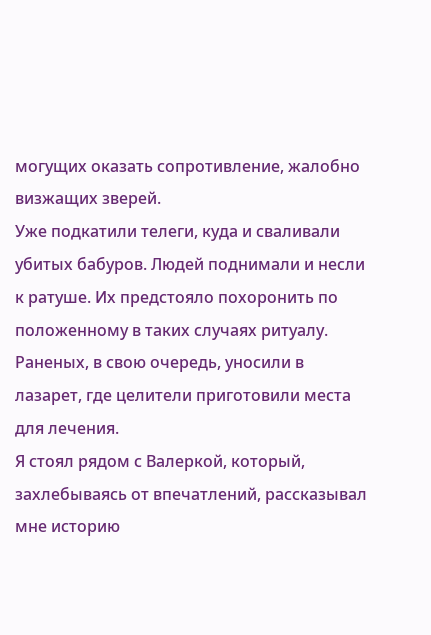могущих оказать сопротивление, жалобно визжащих зверей.
Уже подкатили телеги, куда и сваливали убитых бабуров. Людей поднимали и несли к ратуше. Их предстояло похоронить по положенному в таких случаях ритуалу. Раненых, в свою очередь, уносили в лазарет, где целители приготовили места для лечения.
Я стоял рядом с Валеркой, который, захлебываясь от впечатлений, рассказывал мне историю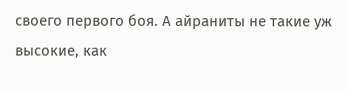своего первого боя. А айраниты не такие уж высокие, как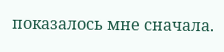показалось мне сначала.